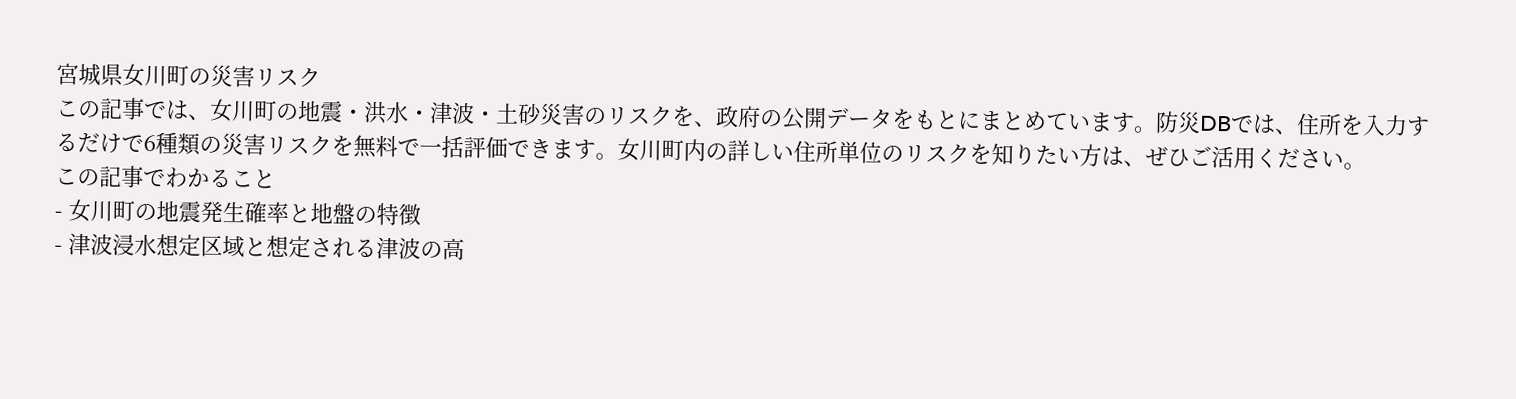宮城県女川町の災害リスク
この記事では、女川町の地震・洪水・津波・土砂災害のリスクを、政府の公開データをもとにまとめています。防災DBでは、住所を入力するだけで6種類の災害リスクを無料で一括評価できます。女川町内の詳しい住所単位のリスクを知りたい方は、ぜひご活用ください。
この記事でわかること
- 女川町の地震発生確率と地盤の特徴
- 津波浸水想定区域と想定される津波の高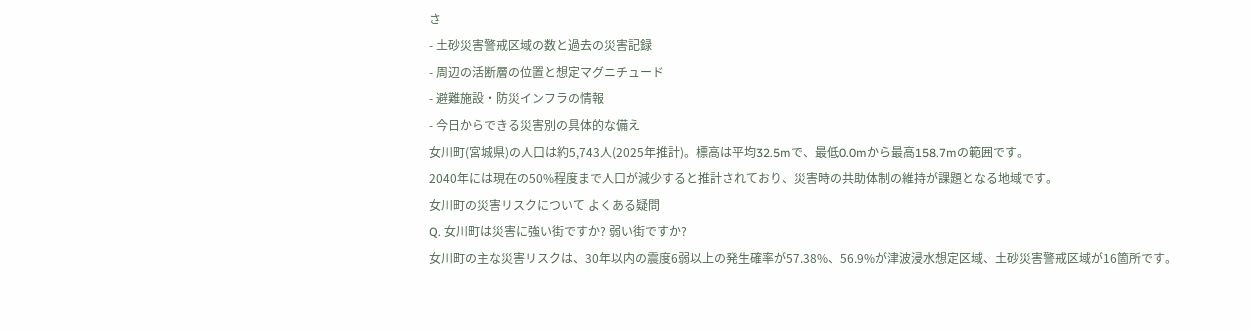さ
- 土砂災害警戒区域の数と過去の災害記録
- 周辺の活断層の位置と想定マグニチュード
- 避難施設・防災インフラの情報
- 今日からできる災害別の具体的な備え
女川町(宮城県)の人口は約5,743人(2025年推計)。標高は平均32.5mで、最低0.0mから最高158.7mの範囲です。
2040年には現在の50%程度まで人口が減少すると推計されており、災害時の共助体制の維持が課題となる地域です。
女川町の災害リスクについて よくある疑問
Q. 女川町は災害に強い街ですか? 弱い街ですか?
女川町の主な災害リスクは、30年以内の震度6弱以上の発生確率が57.38%、56.9%が津波浸水想定区域、土砂災害警戒区域が16箇所です。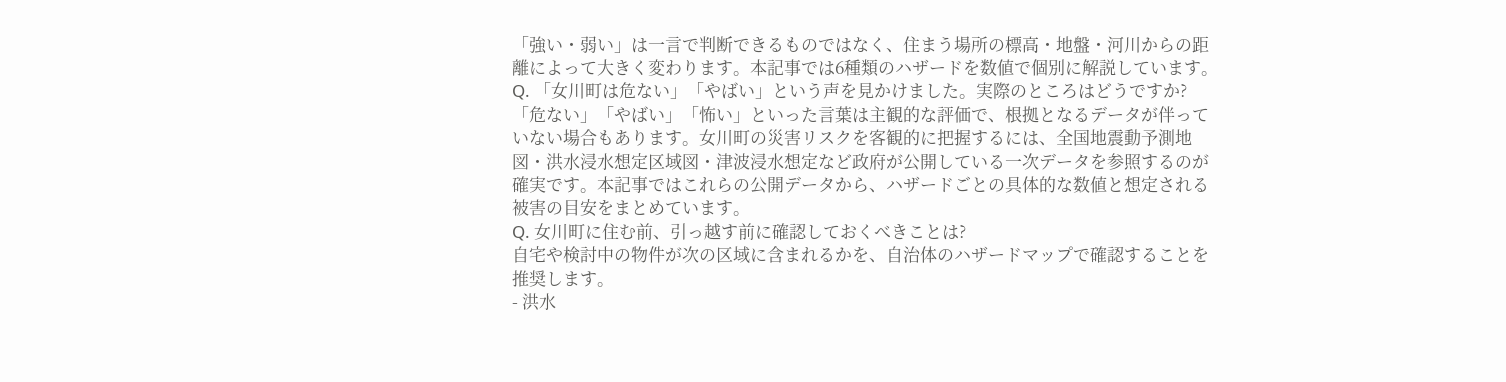「強い・弱い」は一言で判断できるものではなく、住まう場所の標高・地盤・河川からの距離によって大きく変わります。本記事では6種類のハザードを数値で個別に解説しています。
Q. 「女川町は危ない」「やばい」という声を見かけました。実際のところはどうですか?
「危ない」「やばい」「怖い」といった言葉は主観的な評価で、根拠となるデータが伴っていない場合もあります。女川町の災害リスクを客観的に把握するには、全国地震動予測地図・洪水浸水想定区域図・津波浸水想定など政府が公開している一次データを参照するのが確実です。本記事ではこれらの公開データから、ハザードごとの具体的な数値と想定される被害の目安をまとめています。
Q. 女川町に住む前、引っ越す前に確認しておくべきことは?
自宅や検討中の物件が次の区域に含まれるかを、自治体のハザードマップで確認することを推奨します。
- 洪水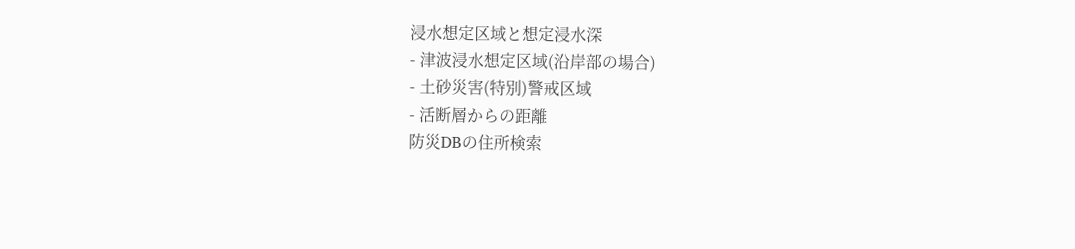浸水想定区域と想定浸水深
- 津波浸水想定区域(沿岸部の場合)
- 土砂災害(特別)警戒区域
- 活断層からの距離
防災DBの住所検索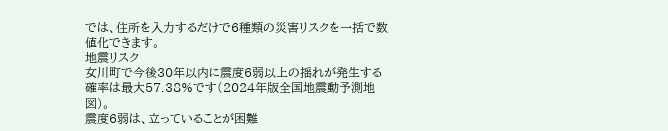では、住所を入力するだけで6種類の災害リスクを一括で数値化できます。
地震リスク
女川町で今後30年以内に震度6弱以上の揺れが発生する確率は最大57.38%です(2024年版全国地震動予測地図)。
震度6弱は、立っていることが困難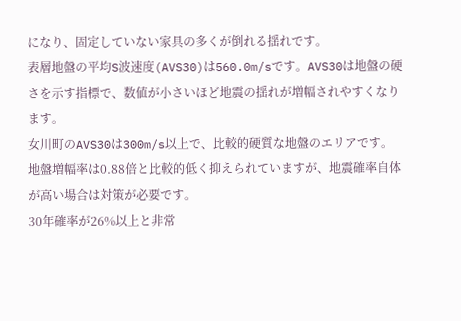になり、固定していない家具の多くが倒れる揺れです。
表層地盤の平均S波速度(AVS30)は560.0m/sです。AVS30は地盤の硬さを示す指標で、数値が小さいほど地震の揺れが増幅されやすくなります。
女川町のAVS30は300m/s以上で、比較的硬質な地盤のエリアです。地盤増幅率は0.88倍と比較的低く抑えられていますが、地震確率自体が高い場合は対策が必要です。
30年確率が26%以上と非常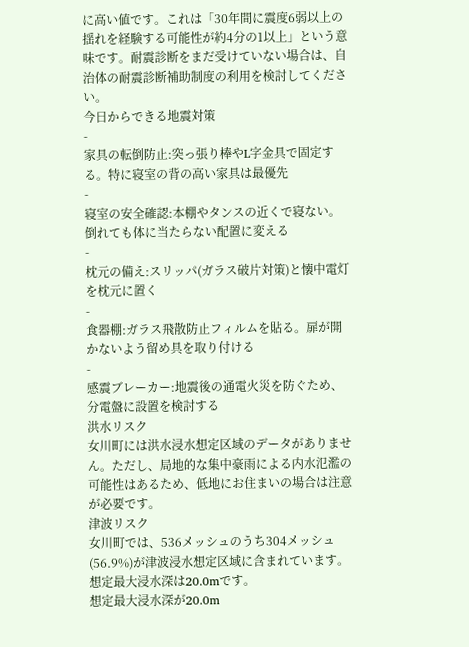に高い値です。これは「30年間に震度6弱以上の揺れを経験する可能性が約4分の1以上」という意味です。耐震診断をまだ受けていない場合は、自治体の耐震診断補助制度の利用を検討してください。
今日からできる地震対策
-
家具の転倒防止:突っ張り棒やL字金具で固定する。特に寝室の背の高い家具は最優先
-
寝室の安全確認:本棚やタンスの近くで寝ない。倒れても体に当たらない配置に変える
-
枕元の備え:スリッパ(ガラス破片対策)と懐中電灯を枕元に置く
-
食器棚:ガラス飛散防止フィルムを貼る。扉が開かないよう留め具を取り付ける
-
感震ブレーカー:地震後の通電火災を防ぐため、分電盤に設置を検討する
洪水リスク
女川町には洪水浸水想定区域のデータがありません。ただし、局地的な集中豪雨による内水氾濫の可能性はあるため、低地にお住まいの場合は注意が必要です。
津波リスク
女川町では、536メッシュのうち304メッシュ(56.9%)が津波浸水想定区域に含まれています。想定最大浸水深は20.0mです。
想定最大浸水深が20.0m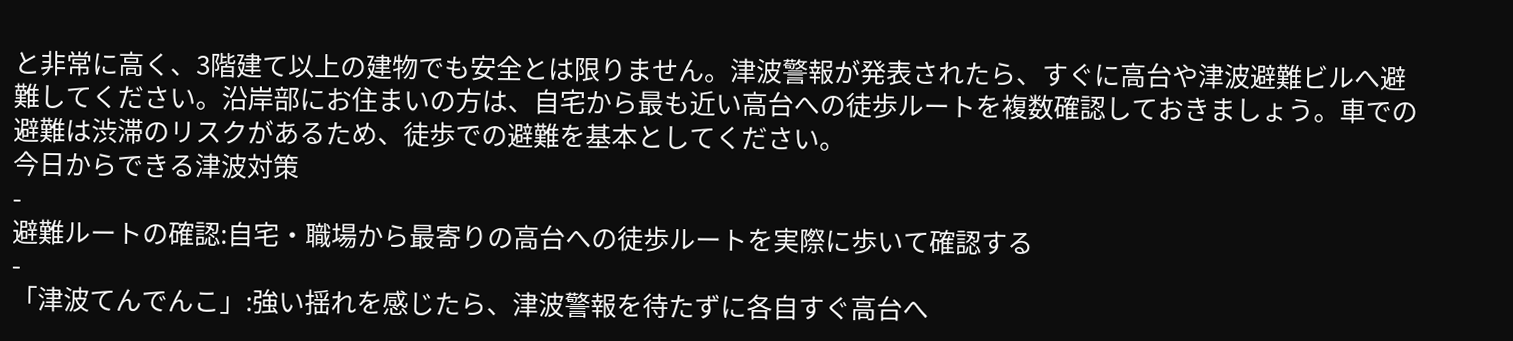と非常に高く、3階建て以上の建物でも安全とは限りません。津波警報が発表されたら、すぐに高台や津波避難ビルへ避難してください。沿岸部にお住まいの方は、自宅から最も近い高台への徒歩ルートを複数確認しておきましょう。車での避難は渋滞のリスクがあるため、徒歩での避難を基本としてください。
今日からできる津波対策
-
避難ルートの確認:自宅・職場から最寄りの高台への徒歩ルートを実際に歩いて確認する
-
「津波てんでんこ」:強い揺れを感じたら、津波警報を待たずに各自すぐ高台へ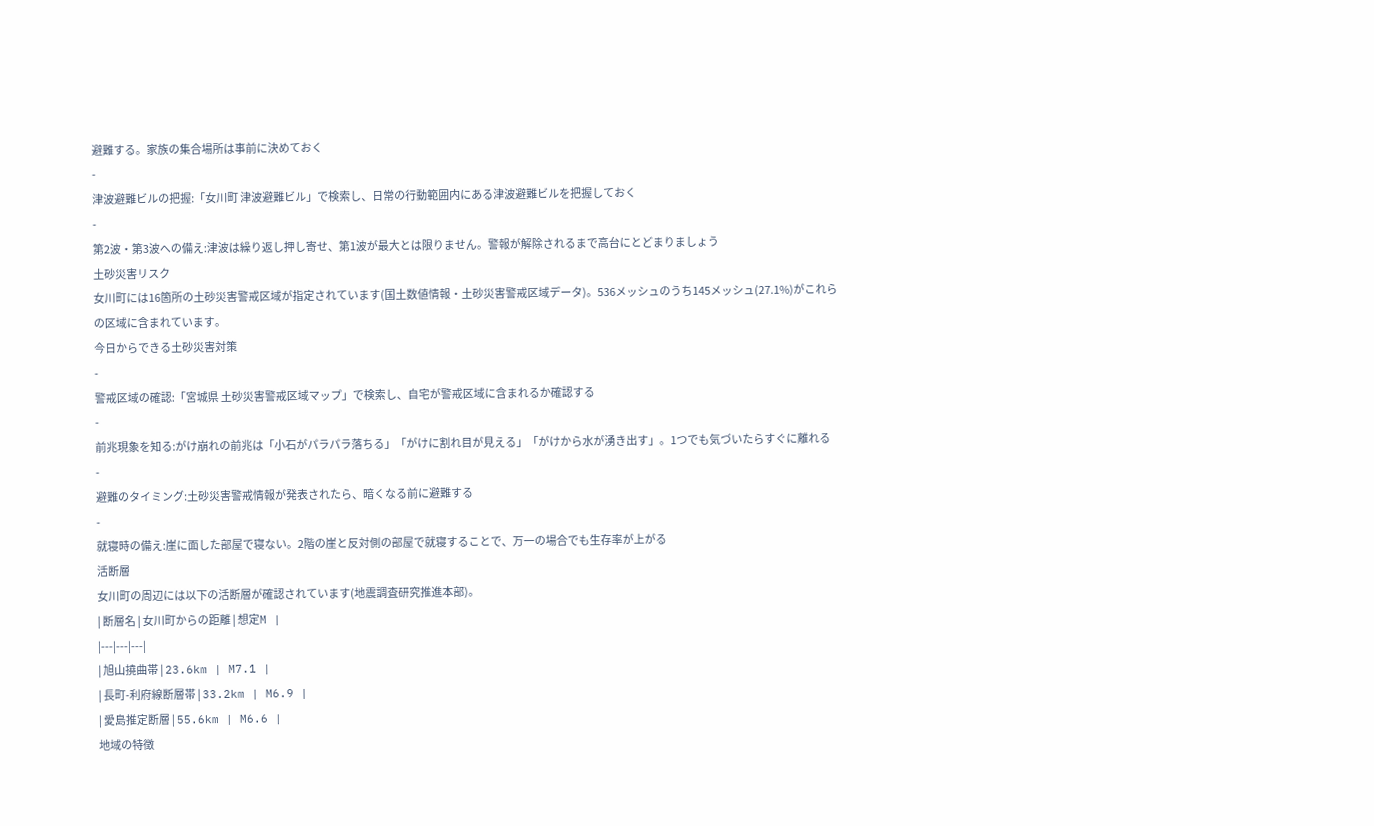避難する。家族の集合場所は事前に決めておく
-
津波避難ビルの把握:「女川町 津波避難ビル」で検索し、日常の行動範囲内にある津波避難ビルを把握しておく
-
第2波・第3波への備え:津波は繰り返し押し寄せ、第1波が最大とは限りません。警報が解除されるまで高台にとどまりましょう
土砂災害リスク
女川町には16箇所の土砂災害警戒区域が指定されています(国土数値情報・土砂災害警戒区域データ)。536メッシュのうち145メッシュ(27.1%)がこれらの区域に含まれています。
今日からできる土砂災害対策
-
警戒区域の確認:「宮城県 土砂災害警戒区域マップ」で検索し、自宅が警戒区域に含まれるか確認する
-
前兆現象を知る:がけ崩れの前兆は「小石がパラパラ落ちる」「がけに割れ目が見える」「がけから水が湧き出す」。1つでも気づいたらすぐに離れる
-
避難のタイミング:土砂災害警戒情報が発表されたら、暗くなる前に避難する
-
就寝時の備え:崖に面した部屋で寝ない。2階の崖と反対側の部屋で就寝することで、万一の場合でも生存率が上がる
活断層
女川町の周辺には以下の活断層が確認されています(地震調査研究推進本部)。
| 断層名 | 女川町からの距離 | 想定M |
|---|---|---|
| 旭山撓曲帯 | 23.6km | M7.1 |
| 長町-利府線断層帯 | 33.2km | M6.9 |
| 愛島推定断層 | 55.6km | M6.6 |
地域の特徴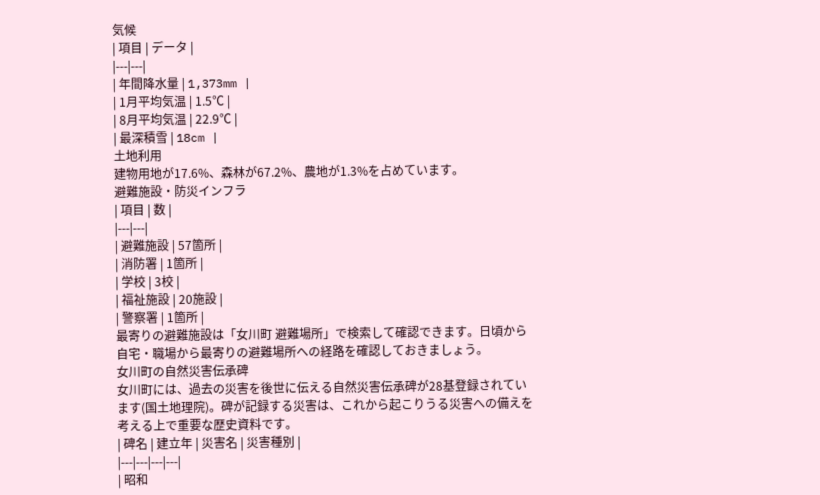気候
| 項目 | データ |
|---|---|
| 年間降水量 | 1,373mm |
| 1月平均気温 | 1.5℃ |
| 8月平均気温 | 22.9℃ |
| 最深積雪 | 18cm |
土地利用
建物用地が17.6%、森林が67.2%、農地が1.3%を占めています。
避難施設・防災インフラ
| 項目 | 数 |
|---|---|
| 避難施設 | 57箇所 |
| 消防署 | 1箇所 |
| 学校 | 3校 |
| 福祉施設 | 20施設 |
| 警察署 | 1箇所 |
最寄りの避難施設は「女川町 避難場所」で検索して確認できます。日頃から自宅・職場から最寄りの避難場所への経路を確認しておきましょう。
女川町の自然災害伝承碑
女川町には、過去の災害を後世に伝える自然災害伝承碑が28基登録されています(国土地理院)。碑が記録する災害は、これから起こりうる災害への備えを考える上で重要な歴史資料です。
| 碑名 | 建立年 | 災害名 | 災害種別 |
|---|---|---|---|
| 昭和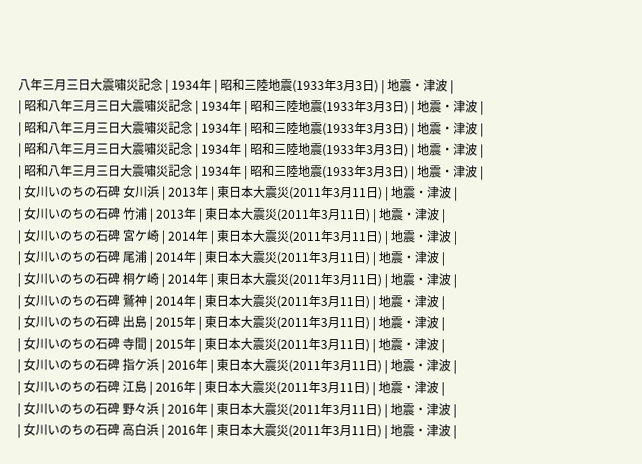八年三月三日大震嘯災記念 | 1934年 | 昭和三陸地震(1933年3月3日) | 地震・津波 |
| 昭和八年三月三日大震嘯災記念 | 1934年 | 昭和三陸地震(1933年3月3日) | 地震・津波 |
| 昭和八年三月三日大震嘯災記念 | 1934年 | 昭和三陸地震(1933年3月3日) | 地震・津波 |
| 昭和八年三月三日大震嘯災記念 | 1934年 | 昭和三陸地震(1933年3月3日) | 地震・津波 |
| 昭和八年三月三日大震嘯災記念 | 1934年 | 昭和三陸地震(1933年3月3日) | 地震・津波 |
| 女川いのちの石碑 女川浜 | 2013年 | 東日本大震災(2011年3月11日) | 地震・津波 |
| 女川いのちの石碑 竹浦 | 2013年 | 東日本大震災(2011年3月11日) | 地震・津波 |
| 女川いのちの石碑 宮ケ崎 | 2014年 | 東日本大震災(2011年3月11日) | 地震・津波 |
| 女川いのちの石碑 尾浦 | 2014年 | 東日本大震災(2011年3月11日) | 地震・津波 |
| 女川いのちの石碑 桐ケ崎 | 2014年 | 東日本大震災(2011年3月11日) | 地震・津波 |
| 女川いのちの石碑 鷲神 | 2014年 | 東日本大震災(2011年3月11日) | 地震・津波 |
| 女川いのちの石碑 出島 | 2015年 | 東日本大震災(2011年3月11日) | 地震・津波 |
| 女川いのちの石碑 寺間 | 2015年 | 東日本大震災(2011年3月11日) | 地震・津波 |
| 女川いのちの石碑 指ケ浜 | 2016年 | 東日本大震災(2011年3月11日) | 地震・津波 |
| 女川いのちの石碑 江島 | 2016年 | 東日本大震災(2011年3月11日) | 地震・津波 |
| 女川いのちの石碑 野々浜 | 2016年 | 東日本大震災(2011年3月11日) | 地震・津波 |
| 女川いのちの石碑 高白浜 | 2016年 | 東日本大震災(2011年3月11日) | 地震・津波 |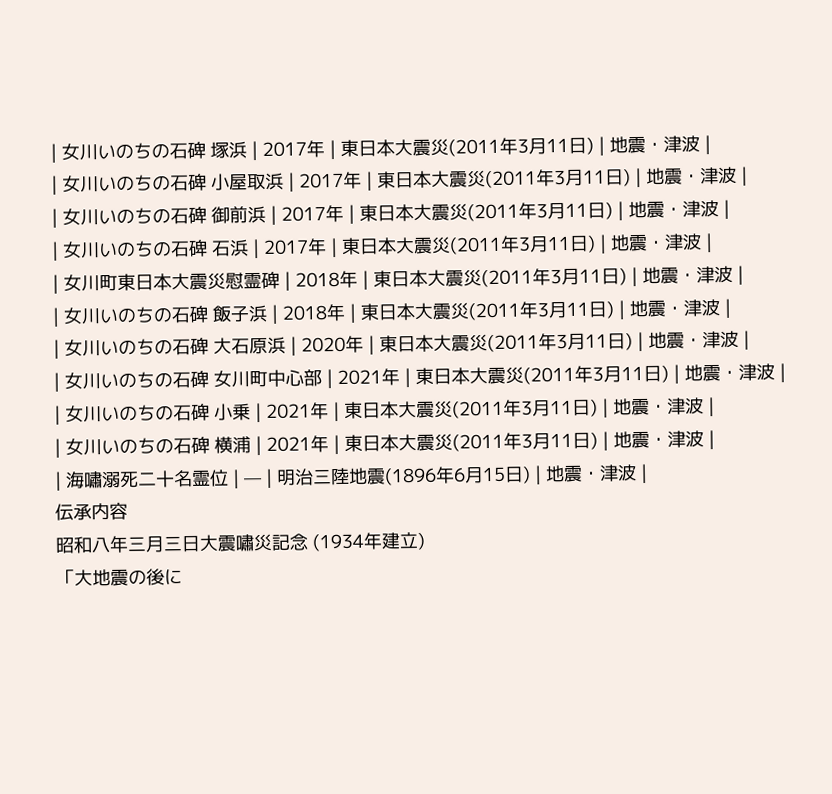| 女川いのちの石碑 塚浜 | 2017年 | 東日本大震災(2011年3月11日) | 地震・津波 |
| 女川いのちの石碑 小屋取浜 | 2017年 | 東日本大震災(2011年3月11日) | 地震・津波 |
| 女川いのちの石碑 御前浜 | 2017年 | 東日本大震災(2011年3月11日) | 地震・津波 |
| 女川いのちの石碑 石浜 | 2017年 | 東日本大震災(2011年3月11日) | 地震・津波 |
| 女川町東日本大震災慰霊碑 | 2018年 | 東日本大震災(2011年3月11日) | 地震・津波 |
| 女川いのちの石碑 飯子浜 | 2018年 | 東日本大震災(2011年3月11日) | 地震・津波 |
| 女川いのちの石碑 大石原浜 | 2020年 | 東日本大震災(2011年3月11日) | 地震・津波 |
| 女川いのちの石碑 女川町中心部 | 2021年 | 東日本大震災(2011年3月11日) | 地震・津波 |
| 女川いのちの石碑 小乗 | 2021年 | 東日本大震災(2011年3月11日) | 地震・津波 |
| 女川いのちの石碑 横浦 | 2021年 | 東日本大震災(2011年3月11日) | 地震・津波 |
| 海嘯溺死二十名霊位 | — | 明治三陸地震(1896年6月15日) | 地震・津波 |
伝承内容
昭和八年三月三日大震嘯災記念 (1934年建立)
「大地震の後に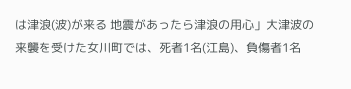は津浪(波)が来る 地震があったら津浪の用心」大津波の来襲を受けた女川町では、死者1名(江島)、負傷者1名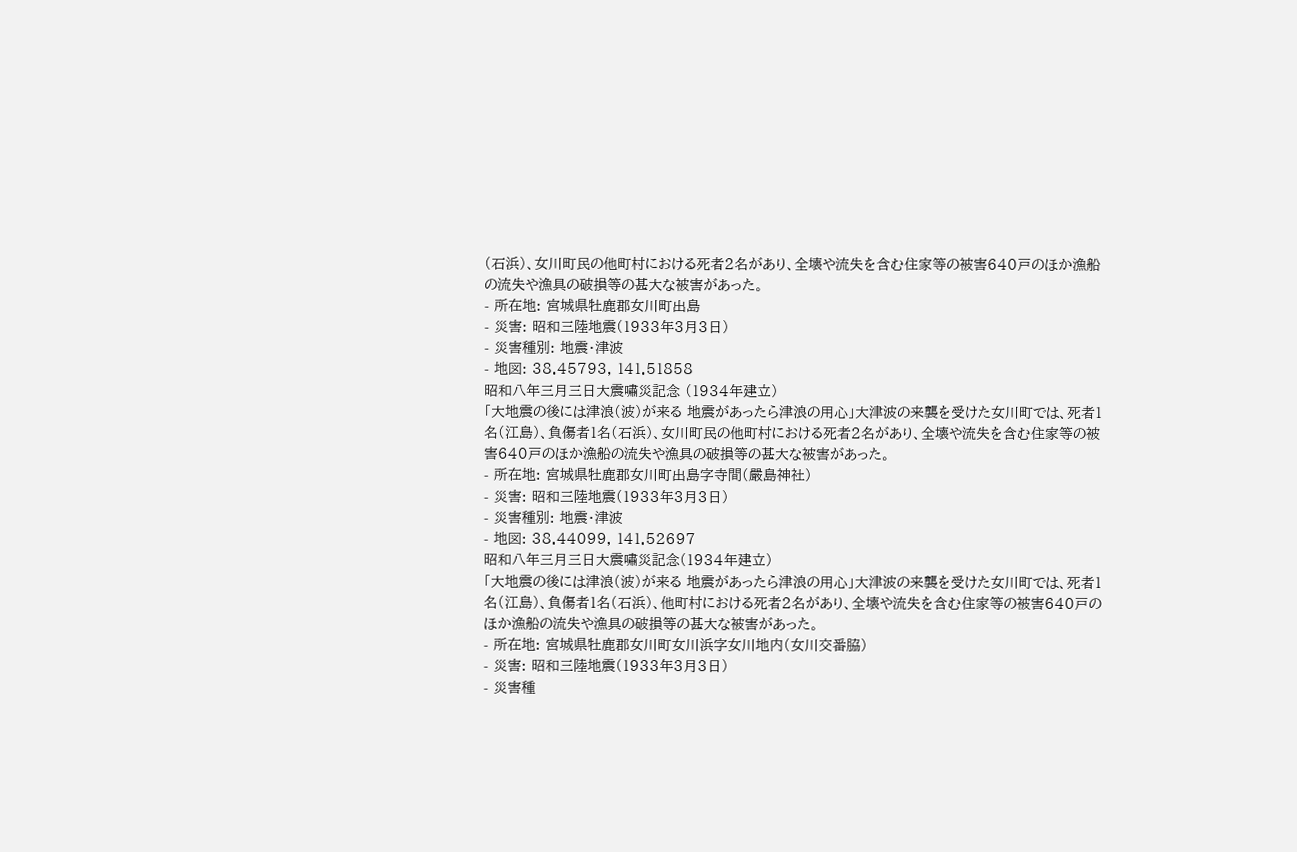(石浜)、女川町民の他町村における死者2名があり、全壊や流失を含む住家等の被害640戸のほか漁船の流失や漁具の破損等の甚大な被害があった。
- 所在地: 宮城県牡鹿郡女川町出島
- 災害: 昭和三陸地震(1933年3月3日)
- 災害種別: 地震・津波
- 地図: 38.45793, 141.51858
昭和八年三月三日大震嘯災記念 (1934年建立)
「大地震の後には津浪(波)が来る 地震があったら津浪の用心」大津波の来襲を受けた女川町では、死者1名(江島)、負傷者1名(石浜)、女川町民の他町村における死者2名があり、全壊や流失を含む住家等の被害640戸のほか漁船の流失や漁具の破損等の甚大な被害があった。
- 所在地: 宮城県牡鹿郡女川町出島字寺間(嚴島神社)
- 災害: 昭和三陸地震(1933年3月3日)
- 災害種別: 地震・津波
- 地図: 38.44099, 141.52697
昭和八年三月三日大震嘯災記念(1934年建立)
「大地震の後には津浪(波)が来る 地震があったら津浪の用心」大津波の来襲を受けた女川町では、死者1名(江島)、負傷者1名(石浜)、他町村における死者2名があり、全壊や流失を含む住家等の被害640戸のほか漁船の流失や漁具の破損等の甚大な被害があった。
- 所在地: 宮城県牡鹿郡女川町女川浜字女川地内(女川交番脇)
- 災害: 昭和三陸地震(1933年3月3日)
- 災害種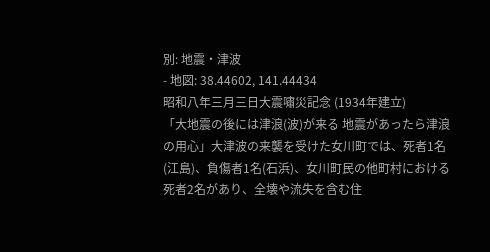別: 地震・津波
- 地図: 38.44602, 141.44434
昭和八年三月三日大震嘯災記念 (1934年建立)
「大地震の後には津浪(波)が来る 地震があったら津浪の用心」大津波の来襲を受けた女川町では、死者1名(江島)、負傷者1名(石浜)、女川町民の他町村における死者2名があり、全壊や流失を含む住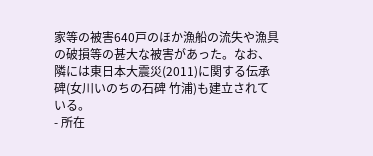家等の被害640戸のほか漁船の流失や漁具の破損等の甚大な被害があった。なお、隣には東日本大震災(2011)に関する伝承碑(女川いのちの石碑 竹浦)も建立されている。
- 所在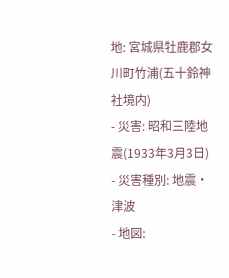地: 宮城県牡鹿郡女川町竹浦(五十鈴神社境内)
- 災害: 昭和三陸地震(1933年3月3日)
- 災害種別: 地震・津波
- 地図: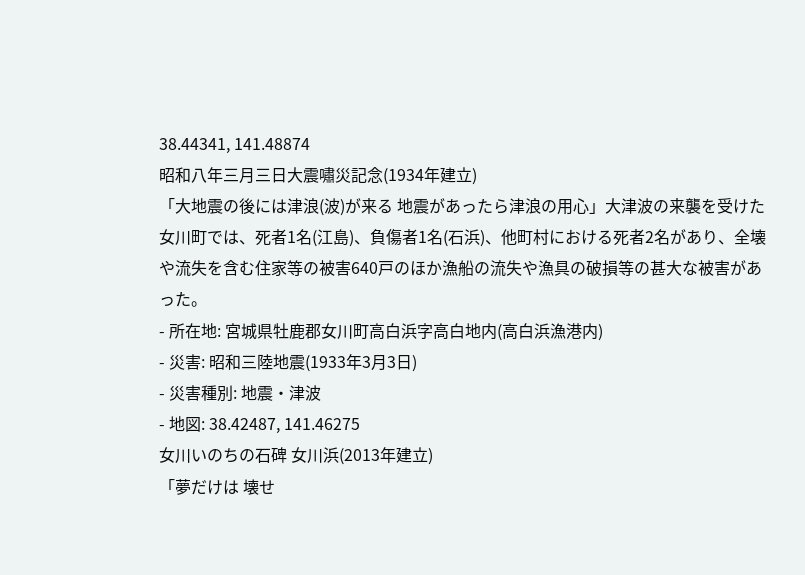38.44341, 141.48874
昭和八年三月三日大震嘯災記念(1934年建立)
「大地震の後には津浪(波)が来る 地震があったら津浪の用心」大津波の来襲を受けた女川町では、死者1名(江島)、負傷者1名(石浜)、他町村における死者2名があり、全壊や流失を含む住家等の被害640戸のほか漁船の流失や漁具の破損等の甚大な被害があった。
- 所在地: 宮城県牡鹿郡女川町高白浜字高白地内(高白浜漁港内)
- 災害: 昭和三陸地震(1933年3月3日)
- 災害種別: 地震・津波
- 地図: 38.42487, 141.46275
女川いのちの石碑 女川浜(2013年建立)
「夢だけは 壊せ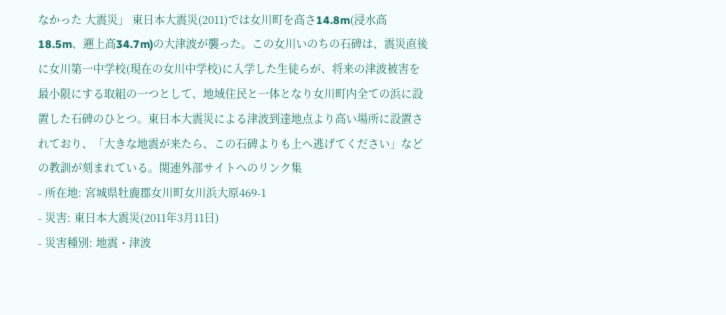なかった 大震災」 東日本大震災(2011)では女川町を高さ14.8m(浸水高18.5m、遡上高34.7m)の大津波が襲った。この女川いのちの石碑は、震災直後に女川第一中学校(現在の女川中学校)に入学した生徒らが、将来の津波被害を最小限にする取組の一つとして、地域住民と一体となり女川町内全ての浜に設置した石碑のひとつ。東日本大震災による津波到達地点より高い場所に設置されており、「大きな地震が来たら、この石碑よりも上へ逃げてください」などの教訓が刻まれている。関連外部サイトへのリンク集
- 所在地: 宮城県牡鹿郡女川町女川浜大原469-1
- 災害: 東日本大震災(2011年3月11日)
- 災害種別: 地震・津波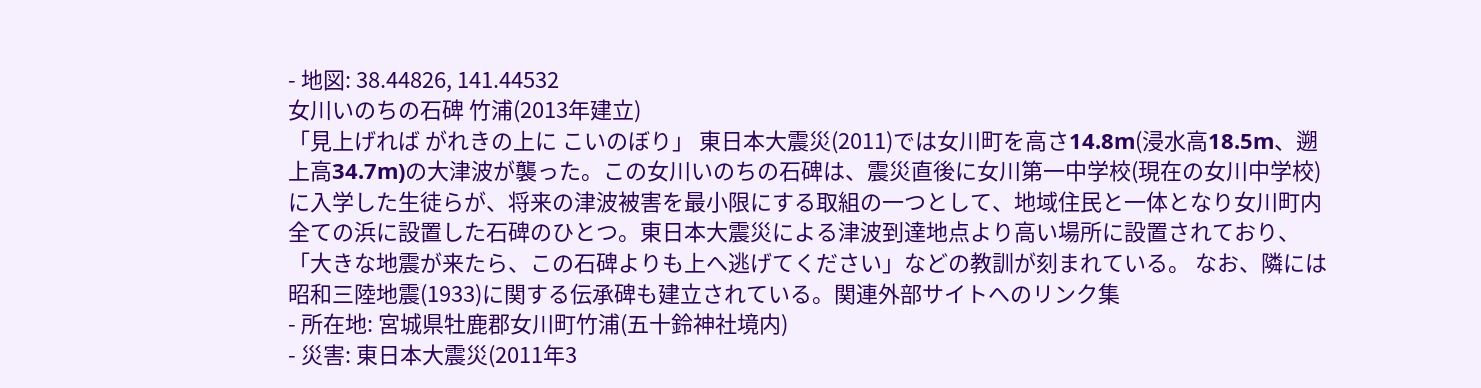- 地図: 38.44826, 141.44532
女川いのちの石碑 竹浦(2013年建立)
「見上げれば がれきの上に こいのぼり」 東日本大震災(2011)では女川町を高さ14.8m(浸水高18.5m、遡上高34.7m)の大津波が襲った。この女川いのちの石碑は、震災直後に女川第一中学校(現在の女川中学校)に入学した生徒らが、将来の津波被害を最小限にする取組の一つとして、地域住民と一体となり女川町内全ての浜に設置した石碑のひとつ。東日本大震災による津波到達地点より高い場所に設置されており、「大きな地震が来たら、この石碑よりも上へ逃げてください」などの教訓が刻まれている。 なお、隣には昭和三陸地震(1933)に関する伝承碑も建立されている。関連外部サイトへのリンク集
- 所在地: 宮城県牡鹿郡女川町竹浦(五十鈴神社境内)
- 災害: 東日本大震災(2011年3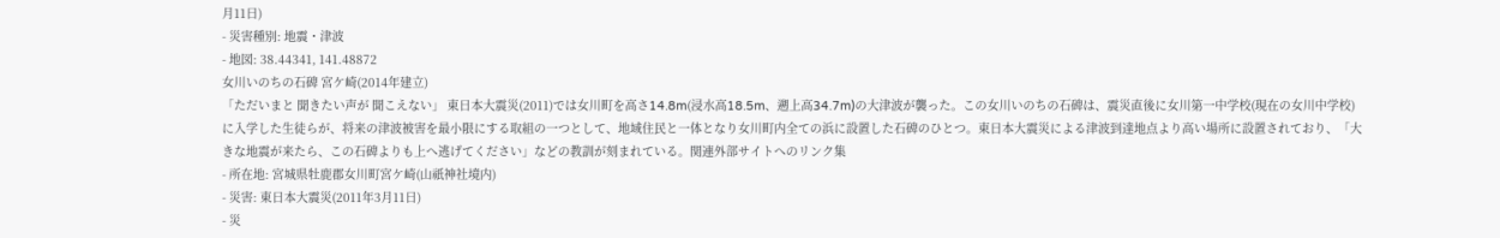月11日)
- 災害種別: 地震・津波
- 地図: 38.44341, 141.48872
女川いのちの石碑 宮ケ崎(2014年建立)
「ただいまと 聞きたい声が 聞こえない」 東日本大震災(2011)では女川町を高さ14.8m(浸水高18.5m、遡上高34.7m)の大津波が襲った。この女川いのちの石碑は、震災直後に女川第一中学校(現在の女川中学校)に入学した生徒らが、将来の津波被害を最小限にする取組の一つとして、地域住民と一体となり女川町内全ての浜に設置した石碑のひとつ。東日本大震災による津波到達地点より高い場所に設置されており、「大きな地震が来たら、この石碑よりも上へ逃げてください」などの教訓が刻まれている。関連外部サイトへのリンク集
- 所在地: 宮城県牡鹿郡女川町宮ケ崎(山祇神社境内)
- 災害: 東日本大震災(2011年3月11日)
- 災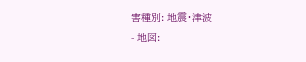害種別: 地震・津波
- 地図: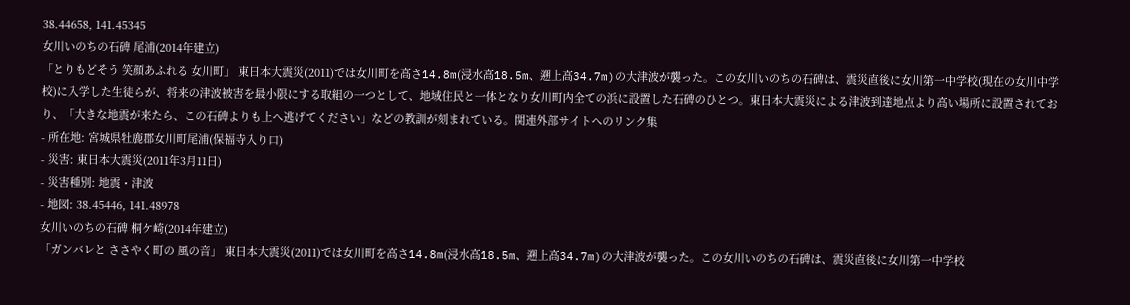38.44658, 141.45345
女川いのちの石碑 尾浦(2014年建立)
「とりもどそう 笑顔あふれる 女川町」 東日本大震災(2011)では女川町を高さ14.8m(浸水高18.5m、遡上高34.7m)の大津波が襲った。この女川いのちの石碑は、震災直後に女川第一中学校(現在の女川中学校)に入学した生徒らが、将来の津波被害を最小限にする取組の一つとして、地域住民と一体となり女川町内全ての浜に設置した石碑のひとつ。東日本大震災による津波到達地点より高い場所に設置されており、「大きな地震が来たら、この石碑よりも上へ逃げてください」などの教訓が刻まれている。関連外部サイトへのリンク集
- 所在地: 宮城県牡鹿郡女川町尾浦(保福寺入り口)
- 災害: 東日本大震災(2011年3月11日)
- 災害種別: 地震・津波
- 地図: 38.45446, 141.48978
女川いのちの石碑 桐ケ崎(2014年建立)
「ガンバレと ささやく町の 風の音」 東日本大震災(2011)では女川町を高さ14.8m(浸水高18.5m、遡上高34.7m)の大津波が襲った。この女川いのちの石碑は、震災直後に女川第一中学校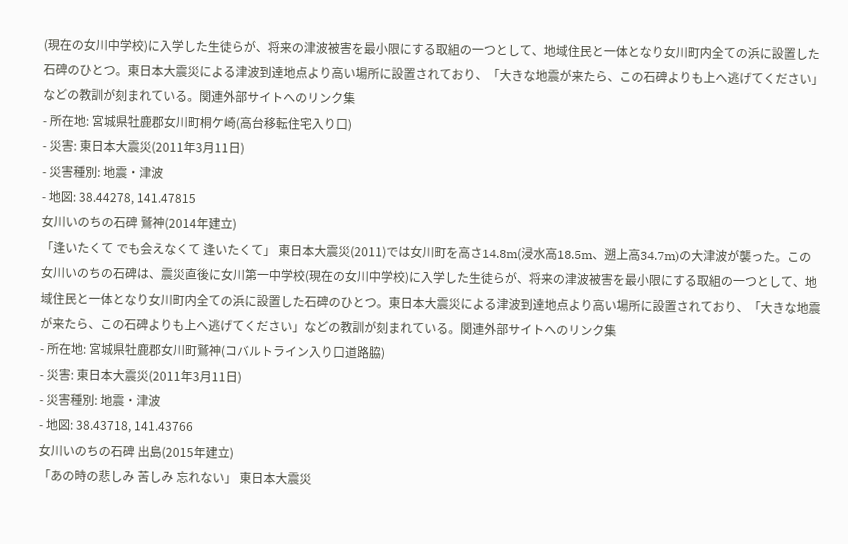(現在の女川中学校)に入学した生徒らが、将来の津波被害を最小限にする取組の一つとして、地域住民と一体となり女川町内全ての浜に設置した石碑のひとつ。東日本大震災による津波到達地点より高い場所に設置されており、「大きな地震が来たら、この石碑よりも上へ逃げてください」などの教訓が刻まれている。関連外部サイトへのリンク集
- 所在地: 宮城県牡鹿郡女川町桐ケ崎(高台移転住宅入り口)
- 災害: 東日本大震災(2011年3月11日)
- 災害種別: 地震・津波
- 地図: 38.44278, 141.47815
女川いのちの石碑 鷲神(2014年建立)
「逢いたくて でも会えなくて 逢いたくて」 東日本大震災(2011)では女川町を高さ14.8m(浸水高18.5m、遡上高34.7m)の大津波が襲った。この女川いのちの石碑は、震災直後に女川第一中学校(現在の女川中学校)に入学した生徒らが、将来の津波被害を最小限にする取組の一つとして、地域住民と一体となり女川町内全ての浜に設置した石碑のひとつ。東日本大震災による津波到達地点より高い場所に設置されており、「大きな地震が来たら、この石碑よりも上へ逃げてください」などの教訓が刻まれている。関連外部サイトへのリンク集
- 所在地: 宮城県牡鹿郡女川町鷲神(コバルトライン入り口道路脇)
- 災害: 東日本大震災(2011年3月11日)
- 災害種別: 地震・津波
- 地図: 38.43718, 141.43766
女川いのちの石碑 出島(2015年建立)
「あの時の悲しみ 苦しみ 忘れない」 東日本大震災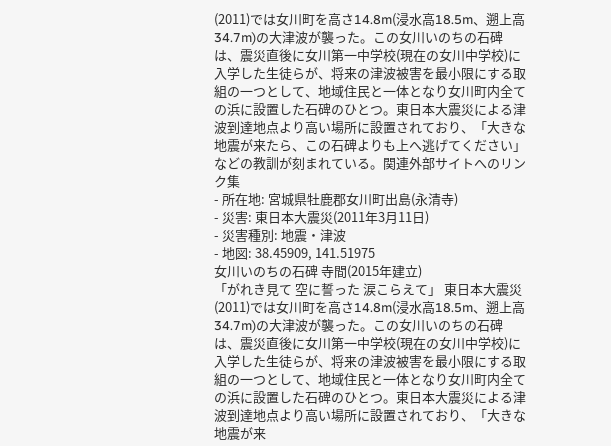(2011)では女川町を高さ14.8m(浸水高18.5m、遡上高34.7m)の大津波が襲った。この女川いのちの石碑は、震災直後に女川第一中学校(現在の女川中学校)に入学した生徒らが、将来の津波被害を最小限にする取組の一つとして、地域住民と一体となり女川町内全ての浜に設置した石碑のひとつ。東日本大震災による津波到達地点より高い場所に設置されており、「大きな地震が来たら、この石碑よりも上へ逃げてください」などの教訓が刻まれている。関連外部サイトへのリンク集
- 所在地: 宮城県牡鹿郡女川町出島(永清寺)
- 災害: 東日本大震災(2011年3月11日)
- 災害種別: 地震・津波
- 地図: 38.45909, 141.51975
女川いのちの石碑 寺間(2015年建立)
「がれき見て 空に誓った 涙こらえて」 東日本大震災(2011)では女川町を高さ14.8m(浸水高18.5m、遡上高34.7m)の大津波が襲った。この女川いのちの石碑は、震災直後に女川第一中学校(現在の女川中学校)に入学した生徒らが、将来の津波被害を最小限にする取組の一つとして、地域住民と一体となり女川町内全ての浜に設置した石碑のひとつ。東日本大震災による津波到達地点より高い場所に設置されており、「大きな地震が来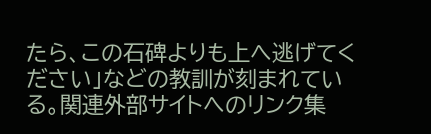たら、この石碑よりも上へ逃げてください」などの教訓が刻まれている。関連外部サイトへのリンク集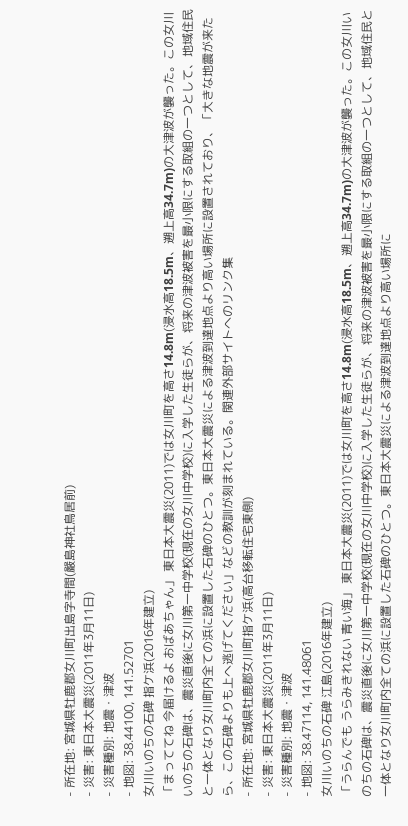- 所在地: 宮城県牡鹿郡女川町出島字寺間(嚴島神社鳥居前)
- 災害: 東日本大震災(2011年3月11日)
- 災害種別: 地震・津波
- 地図: 38.44100, 141.52701
女川いのちの石碑 指ケ浜(2016年建立)
「まっててね 今届けるよ おばあちゃん」 東日本大震災(2011)では女川町を高さ14.8m(浸水高18.5m、遡上高34.7m)の大津波が襲った。この女川いのちの石碑は、震災直後に女川第一中学校(現在の女川中学校)に入学した生徒らが、将来の津波被害を最小限にする取組の一つとして、地域住民と一体となり女川町内全ての浜に設置した石碑のひとつ。東日本大震災による津波到達地点より高い場所に設置されており、「大きな地震が来たら、この石碑よりも上へ逃げてください」などの教訓が刻まれている。関連外部サイトへのリンク集
- 所在地: 宮城県牡鹿郡女川町指ケ浜(高台移転住宅東側)
- 災害: 東日本大震災(2011年3月11日)
- 災害種別: 地震・津波
- 地図: 38.47114, 141.48061
女川いのちの石碑 江島(2016年建立)
「うらんでも うらみきれない 青い海」 東日本大震災(2011)では女川町を高さ14.8m(浸水高18.5m、遡上高34.7m)の大津波が襲った。この女川いのちの石碑は、震災直後に女川第一中学校(現在の女川中学校)に入学した生徒らが、将来の津波被害を最小限にする取組の一つとして、地域住民と一体となり女川町内全ての浜に設置した石碑のひとつ。東日本大震災による津波到達地点より高い場所に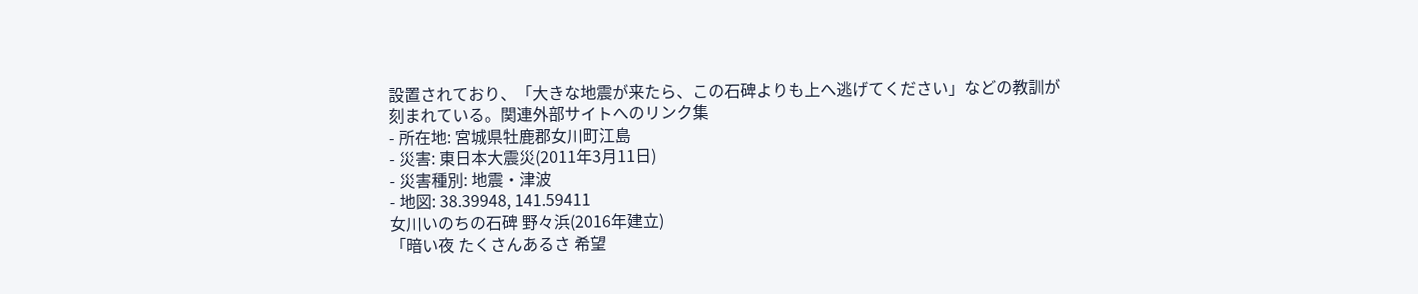設置されており、「大きな地震が来たら、この石碑よりも上へ逃げてください」などの教訓が刻まれている。関連外部サイトへのリンク集
- 所在地: 宮城県牡鹿郡女川町江島
- 災害: 東日本大震災(2011年3月11日)
- 災害種別: 地震・津波
- 地図: 38.39948, 141.59411
女川いのちの石碑 野々浜(2016年建立)
「暗い夜 たくさんあるさ 希望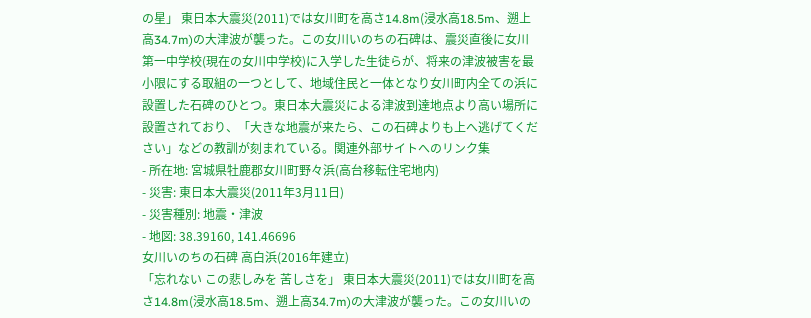の星」 東日本大震災(2011)では女川町を高さ14.8m(浸水高18.5m、遡上高34.7m)の大津波が襲った。この女川いのちの石碑は、震災直後に女川第一中学校(現在の女川中学校)に入学した生徒らが、将来の津波被害を最小限にする取組の一つとして、地域住民と一体となり女川町内全ての浜に設置した石碑のひとつ。東日本大震災による津波到達地点より高い場所に設置されており、「大きな地震が来たら、この石碑よりも上へ逃げてください」などの教訓が刻まれている。関連外部サイトへのリンク集
- 所在地: 宮城県牡鹿郡女川町野々浜(高台移転住宅地内)
- 災害: 東日本大震災(2011年3月11日)
- 災害種別: 地震・津波
- 地図: 38.39160, 141.46696
女川いのちの石碑 高白浜(2016年建立)
「忘れない この悲しみを 苦しさを」 東日本大震災(2011)では女川町を高さ14.8m(浸水高18.5m、遡上高34.7m)の大津波が襲った。この女川いの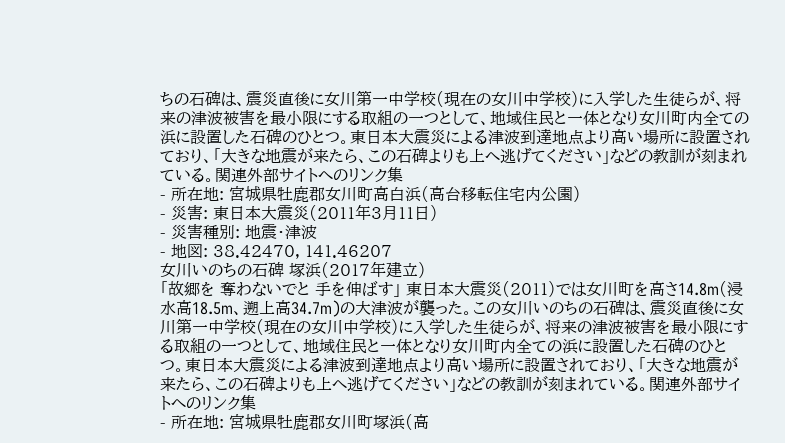ちの石碑は、震災直後に女川第一中学校(現在の女川中学校)に入学した生徒らが、将来の津波被害を最小限にする取組の一つとして、地域住民と一体となり女川町内全ての浜に設置した石碑のひとつ。東日本大震災による津波到達地点より高い場所に設置されており、「大きな地震が来たら、この石碑よりも上へ逃げてください」などの教訓が刻まれている。関連外部サイトへのリンク集
- 所在地: 宮城県牡鹿郡女川町高白浜(高台移転住宅内公園)
- 災害: 東日本大震災(2011年3月11日)
- 災害種別: 地震・津波
- 地図: 38.42470, 141.46207
女川いのちの石碑 塚浜(2017年建立)
「故郷を 奪わないでと 手を伸ばす」 東日本大震災(2011)では女川町を高さ14.8m(浸水高18.5m、遡上高34.7m)の大津波が襲った。この女川いのちの石碑は、震災直後に女川第一中学校(現在の女川中学校)に入学した生徒らが、将来の津波被害を最小限にする取組の一つとして、地域住民と一体となり女川町内全ての浜に設置した石碑のひとつ。東日本大震災による津波到達地点より高い場所に設置されており、「大きな地震が来たら、この石碑よりも上へ逃げてください」などの教訓が刻まれている。関連外部サイトへのリンク集
- 所在地: 宮城県牡鹿郡女川町塚浜(高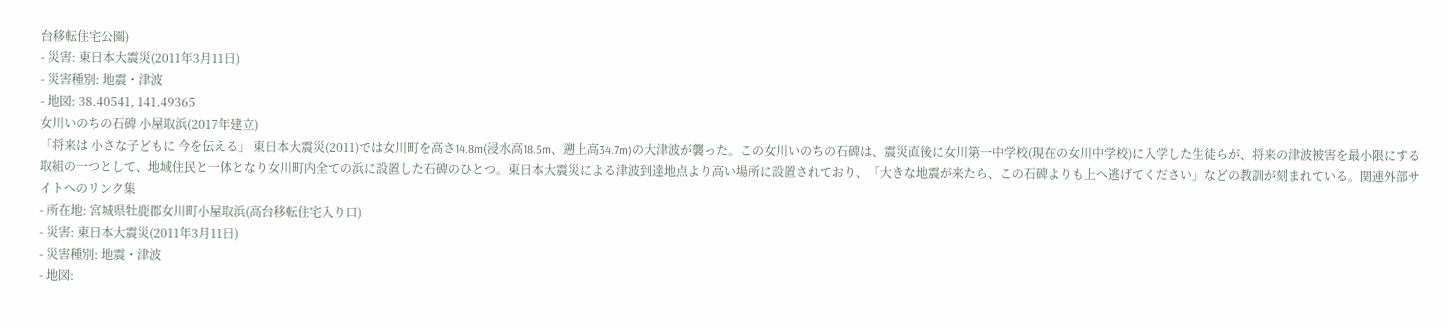台移転住宅公園)
- 災害: 東日本大震災(2011年3月11日)
- 災害種別: 地震・津波
- 地図: 38.40541, 141.49365
女川いのちの石碑 小屋取浜(2017年建立)
「将来は 小さな子どもに 今を伝える」 東日本大震災(2011)では女川町を高さ14.8m(浸水高18.5m、遡上高34.7m)の大津波が襲った。この女川いのちの石碑は、震災直後に女川第一中学校(現在の女川中学校)に入学した生徒らが、将来の津波被害を最小限にする取組の一つとして、地域住民と一体となり女川町内全ての浜に設置した石碑のひとつ。東日本大震災による津波到達地点より高い場所に設置されており、「大きな地震が来たら、この石碑よりも上へ逃げてください」などの教訓が刻まれている。関連外部サイトへのリンク集
- 所在地: 宮城県牡鹿郡女川町小屋取浜(高台移転住宅入り口)
- 災害: 東日本大震災(2011年3月11日)
- 災害種別: 地震・津波
- 地図: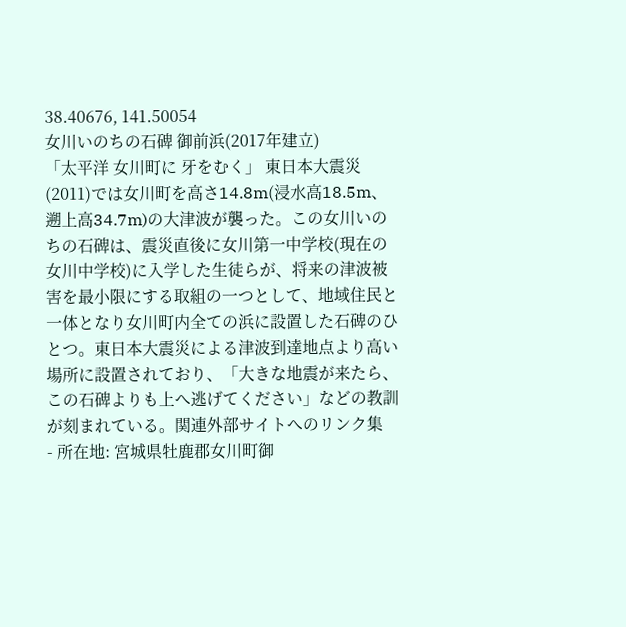38.40676, 141.50054
女川いのちの石碑 御前浜(2017年建立)
「太平洋 女川町に 牙をむく」 東日本大震災(2011)では女川町を高さ14.8m(浸水高18.5m、遡上高34.7m)の大津波が襲った。この女川いのちの石碑は、震災直後に女川第一中学校(現在の女川中学校)に入学した生徒らが、将来の津波被害を最小限にする取組の一つとして、地域住民と一体となり女川町内全ての浜に設置した石碑のひとつ。東日本大震災による津波到達地点より高い場所に設置されており、「大きな地震が来たら、この石碑よりも上へ逃げてください」などの教訓が刻まれている。関連外部サイトへのリンク集
- 所在地: 宮城県牡鹿郡女川町御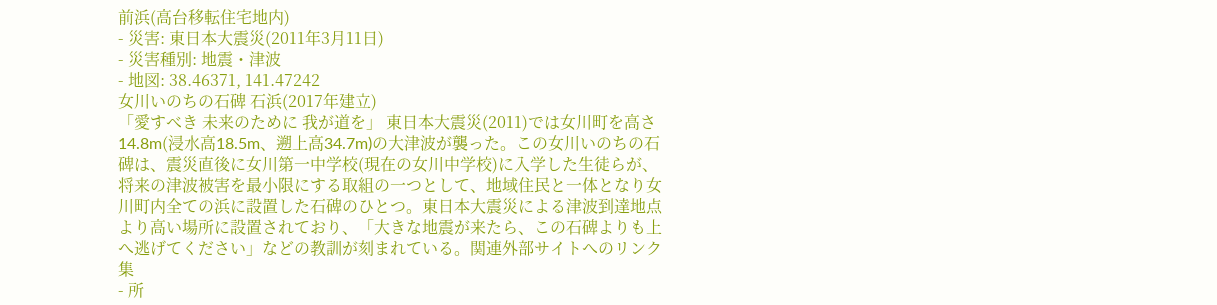前浜(高台移転住宅地内)
- 災害: 東日本大震災(2011年3月11日)
- 災害種別: 地震・津波
- 地図: 38.46371, 141.47242
女川いのちの石碑 石浜(2017年建立)
「愛すべき 未来のために 我が道を」 東日本大震災(2011)では女川町を高さ14.8m(浸水高18.5m、遡上高34.7m)の大津波が襲った。この女川いのちの石碑は、震災直後に女川第一中学校(現在の女川中学校)に入学した生徒らが、将来の津波被害を最小限にする取組の一つとして、地域住民と一体となり女川町内全ての浜に設置した石碑のひとつ。東日本大震災による津波到達地点より高い場所に設置されており、「大きな地震が来たら、この石碑よりも上へ逃げてください」などの教訓が刻まれている。関連外部サイトへのリンク集
- 所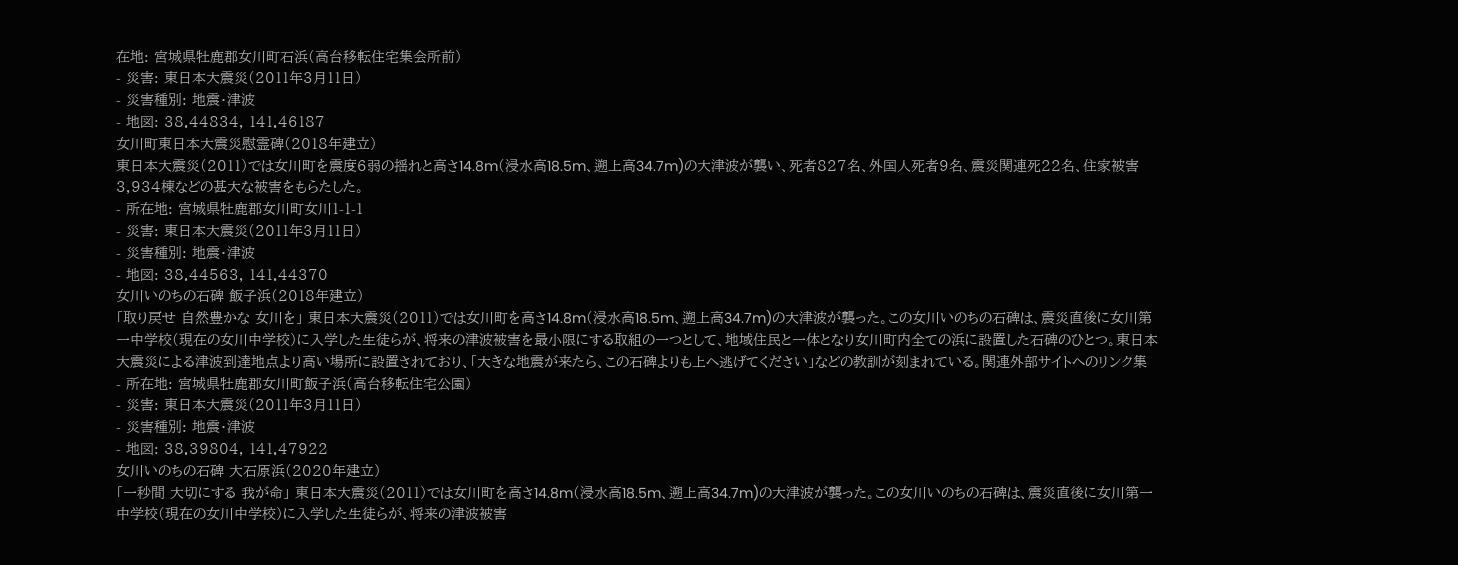在地: 宮城県牡鹿郡女川町石浜(高台移転住宅集会所前)
- 災害: 東日本大震災(2011年3月11日)
- 災害種別: 地震・津波
- 地図: 38.44834, 141.46187
女川町東日本大震災慰霊碑(2018年建立)
東日本大震災(2011)では女川町を震度6弱の揺れと高さ14.8m(浸水高18.5m、遡上高34.7m)の大津波が襲い、死者827名、外国人死者9名、震災関連死22名、住家被害3,934棟などの甚大な被害をもらたした。
- 所在地: 宮城県牡鹿郡女川町女川1-1-1
- 災害: 東日本大震災(2011年3月11日)
- 災害種別: 地震・津波
- 地図: 38.44563, 141.44370
女川いのちの石碑 飯子浜(2018年建立)
「取り戻せ 自然豊かな 女川を」 東日本大震災(2011)では女川町を高さ14.8m(浸水高18.5m、遡上高34.7m)の大津波が襲った。この女川いのちの石碑は、震災直後に女川第一中学校(現在の女川中学校)に入学した生徒らが、将来の津波被害を最小限にする取組の一つとして、地域住民と一体となり女川町内全ての浜に設置した石碑のひとつ。東日本大震災による津波到達地点より高い場所に設置されており、「大きな地震が来たら、この石碑よりも上へ逃げてください」などの教訓が刻まれている。関連外部サイトへのリンク集
- 所在地: 宮城県牡鹿郡女川町飯子浜(高台移転住宅公園)
- 災害: 東日本大震災(2011年3月11日)
- 災害種別: 地震・津波
- 地図: 38.39804, 141.47922
女川いのちの石碑 大石原浜(2020年建立)
「一秒間 大切にする 我が命」 東日本大震災(2011)では女川町を高さ14.8m(浸水高18.5m、遡上高34.7m)の大津波が襲った。この女川いのちの石碑は、震災直後に女川第一中学校(現在の女川中学校)に入学した生徒らが、将来の津波被害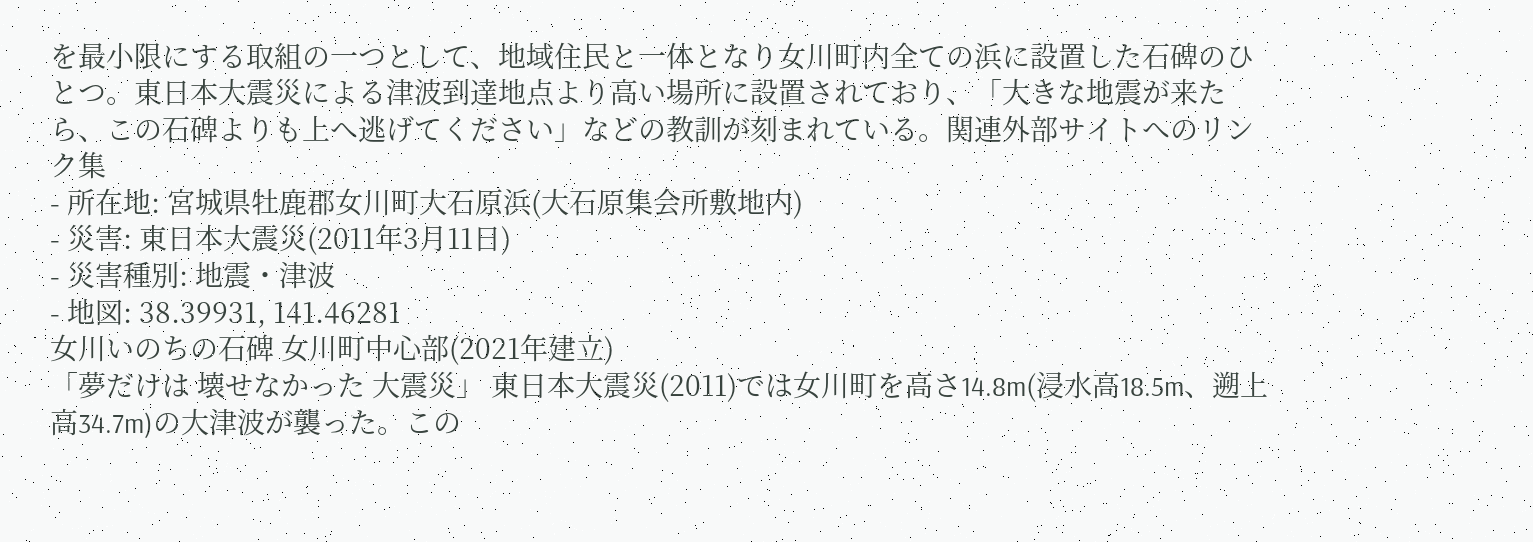を最小限にする取組の一つとして、地域住民と一体となり女川町内全ての浜に設置した石碑のひとつ。東日本大震災による津波到達地点より高い場所に設置されており、「大きな地震が来たら、この石碑よりも上へ逃げてください」などの教訓が刻まれている。関連外部サイトへのリンク集
- 所在地: 宮城県牡鹿郡女川町大石原浜(大石原集会所敷地内)
- 災害: 東日本大震災(2011年3月11日)
- 災害種別: 地震・津波
- 地図: 38.39931, 141.46281
女川いのちの石碑 女川町中心部(2021年建立)
「夢だけは 壊せなかった 大震災」 東日本大震災(2011)では女川町を高さ14.8m(浸水高18.5m、遡上高34.7m)の大津波が襲った。この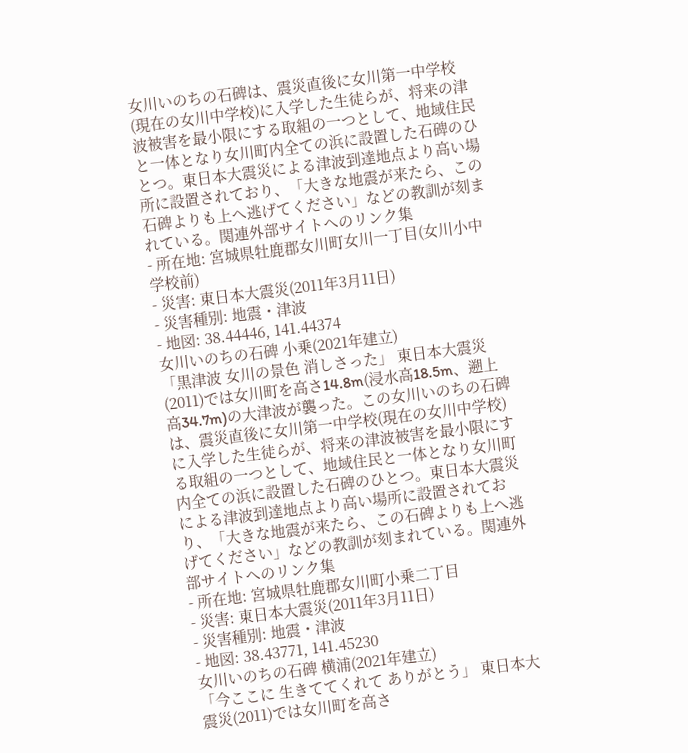女川いのちの石碑は、震災直後に女川第一中学校(現在の女川中学校)に入学した生徒らが、将来の津波被害を最小限にする取組の一つとして、地域住民と一体となり女川町内全ての浜に設置した石碑のひとつ。東日本大震災による津波到達地点より高い場所に設置されており、「大きな地震が来たら、この石碑よりも上へ逃げてください」などの教訓が刻まれている。関連外部サイトへのリンク集
- 所在地: 宮城県牡鹿郡女川町女川一丁目(女川小中学校前)
- 災害: 東日本大震災(2011年3月11日)
- 災害種別: 地震・津波
- 地図: 38.44446, 141.44374
女川いのちの石碑 小乗(2021年建立)
「黒津波 女川の景色 消しさった」 東日本大震災(2011)では女川町を高さ14.8m(浸水高18.5m、遡上高34.7m)の大津波が襲った。この女川いのちの石碑は、震災直後に女川第一中学校(現在の女川中学校)に入学した生徒らが、将来の津波被害を最小限にする取組の一つとして、地域住民と一体となり女川町内全ての浜に設置した石碑のひとつ。東日本大震災による津波到達地点より高い場所に設置されており、「大きな地震が来たら、この石碑よりも上へ逃げてください」などの教訓が刻まれている。関連外部サイトへのリンク集
- 所在地: 宮城県牡鹿郡女川町小乗二丁目
- 災害: 東日本大震災(2011年3月11日)
- 災害種別: 地震・津波
- 地図: 38.43771, 141.45230
女川いのちの石碑 横浦(2021年建立)
「今ここに 生きててくれて ありがとう」 東日本大震災(2011)では女川町を高さ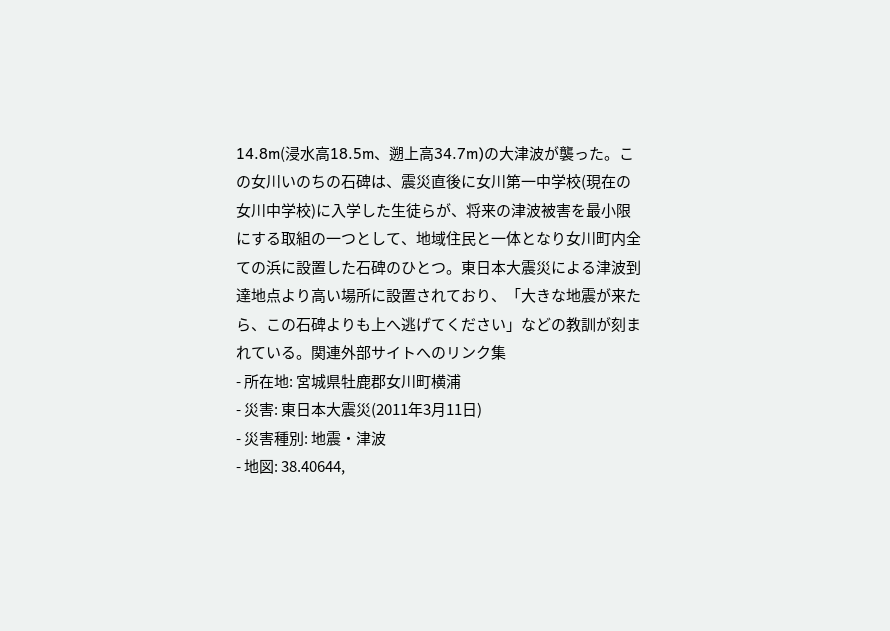14.8m(浸水高18.5m、遡上高34.7m)の大津波が襲った。この女川いのちの石碑は、震災直後に女川第一中学校(現在の女川中学校)に入学した生徒らが、将来の津波被害を最小限にする取組の一つとして、地域住民と一体となり女川町内全ての浜に設置した石碑のひとつ。東日本大震災による津波到達地点より高い場所に設置されており、「大きな地震が来たら、この石碑よりも上へ逃げてください」などの教訓が刻まれている。関連外部サイトへのリンク集
- 所在地: 宮城県牡鹿郡女川町横浦
- 災害: 東日本大震災(2011年3月11日)
- 災害種別: 地震・津波
- 地図: 38.40644,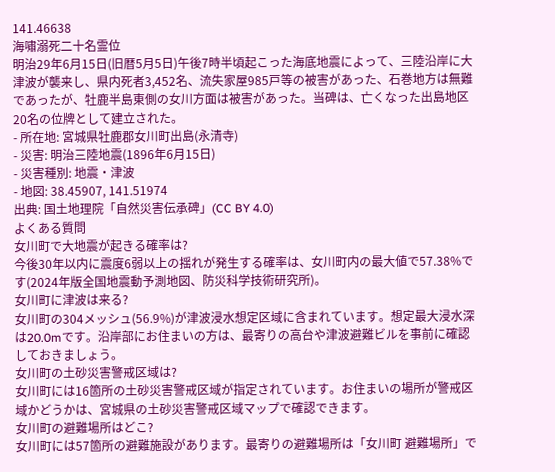141.46638
海嘯溺死二十名霊位
明治29年6月15日(旧暦5月5日)午後7時半頃起こった海底地震によって、三陸沿岸に大津波が襲来し、県内死者3,452名、流失家屋985戸等の被害があった、石巻地方は無難であったが、牡鹿半島東側の女川方面は被害があった。当碑は、亡くなった出島地区20名の位牌として建立された。
- 所在地: 宮城県牡鹿郡女川町出島(永清寺)
- 災害: 明治三陸地震(1896年6月15日)
- 災害種別: 地震・津波
- 地図: 38.45907, 141.51974
出典: 国土地理院「自然災害伝承碑」(CC BY 4.0)
よくある質問
女川町で大地震が起きる確率は?
今後30年以内に震度6弱以上の揺れが発生する確率は、女川町内の最大値で57.38%です(2024年版全国地震動予測地図、防災科学技術研究所)。
女川町に津波は来る?
女川町の304メッシュ(56.9%)が津波浸水想定区域に含まれています。想定最大浸水深は20.0mです。沿岸部にお住まいの方は、最寄りの高台や津波避難ビルを事前に確認しておきましょう。
女川町の土砂災害警戒区域は?
女川町には16箇所の土砂災害警戒区域が指定されています。お住まいの場所が警戒区域かどうかは、宮城県の土砂災害警戒区域マップで確認できます。
女川町の避難場所はどこ?
女川町には57箇所の避難施設があります。最寄りの避難場所は「女川町 避難場所」で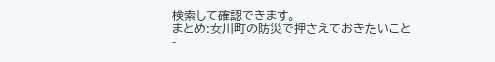検索して確認できます。
まとめ:女川町の防災で押さえておきたいこと
-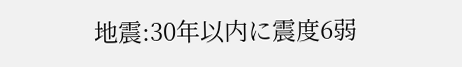地震:30年以内に震度6弱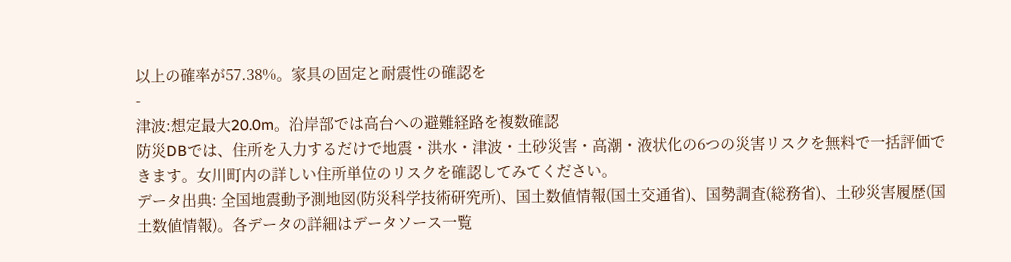以上の確率が57.38%。家具の固定と耐震性の確認を
-
津波:想定最大20.0m。沿岸部では高台への避難経路を複数確認
防災DBでは、住所を入力するだけで地震・洪水・津波・土砂災害・高潮・液状化の6つの災害リスクを無料で一括評価できます。女川町内の詳しい住所単位のリスクを確認してみてください。
データ出典: 全国地震動予測地図(防災科学技術研究所)、国土数値情報(国土交通省)、国勢調査(総務省)、土砂災害履歴(国土数値情報)。各データの詳細はデータソース一覧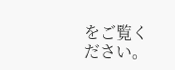をご覧ください。